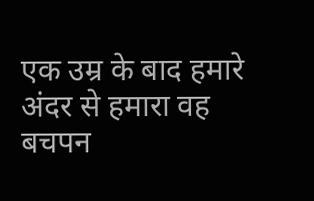एक उम्र के बाद हमारे अंदर से हमारा वह बचपन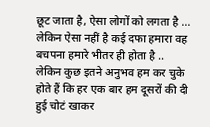छूट जाता है, ऐसा लोगों को लगता है ...
लेकिन ऐसा नहीं है कई दफा हमारा वह बचपना हमारे भीतर ही होता है ..
लेकिन कुछ इतने अनुभव हम कर चुके होते हैं कि हर एक बार हम दूसरों की दी हुई चोटं खाकर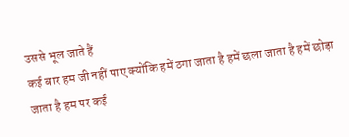उससे भूल जाते हैं
कई बार हम जी नहीं पाए क्योंकि हमें ठगा जाता है हमें छला जाता है हमें छोड़ा जाता है हम पर कई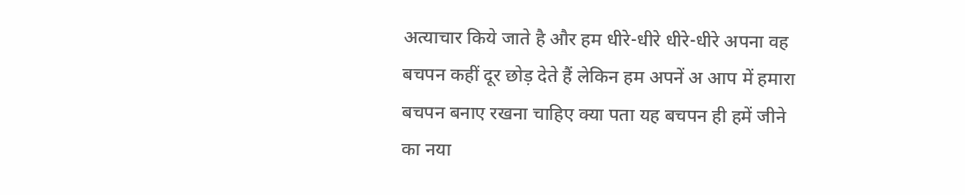अत्याचार किये जाते है और हम धीरे-धीरे धीरे-धीरे अपना वह बचपन कहीं दूर छोड़ देते हैं लेकिन हम अपनें अ आप में हमारा बचपन बनाए रखना चाहिए क्या पता यह बचपन ही हमें जीने का नया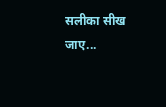सलीका सीख जाए...